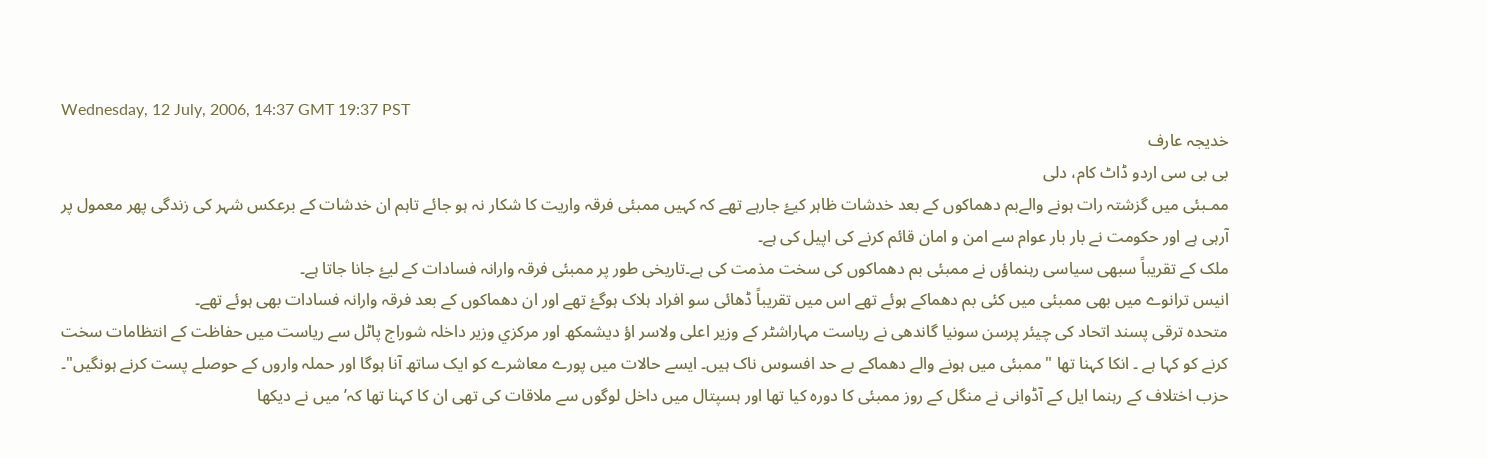Wednesday, 12 July, 2006, 14:37 GMT 19:37 PST
خدیجہ عارف
بی بی سی اردو ڈاٹ کام، دلی
ممـبئی میں گزشتہ رات ہونے والےبم دھماکوں کے بعد خدشات ظاہر کیۓ جارہے تھے کہ کہیں ممبئی فرقہ واریت کا شکار نہ ہو جائے تاہم ان خدشات کے برعکس شہر کی زندگی پھر معمول پر آرہی ہے اور حکومت نے بار بار عوام سے امن و امان قائم کرنے کی اپیل کی ہے۔
ملک کے تقریباً سبھی سیاسی رہنماؤں نے ممبئی بم دھماکوں کی سخت مذمت کی ہے۔تاریخی طور پر ممبئی فرقہ وارانہ فسادات کے لیۓ جانا جاتا ہے۔
انیس ترانوے ميں بھی ممبئی میں کئی بم دھماکے ہوئے تھے اس میں تقریباً ڈھائی سو افراد ہلاک ہوگۓ تھے اور ان دھماکوں کے بعد فرقہ وارانہ فسادات بھی ہوئے تھے۔
متحدہ ترقی پسند اتحاد کی چیئر پرسن سونیا گاندھی نے ریاست مہاراشٹر کے وزیر اعلی ولاسر اؤ دیشمکھ اور مرکزي وزیر داخلہ شوراج پاٹل سے ریاست میں حفاظت کے انتظامات سخت کرنے کو کہا ہے ۔ انکا کہنا تھا " ممبئی میں ہونے والے دھماکے بے حد افسوس ناک ہیں۔ ایسے حالات میں پورے معاشرے کو ایک ساتھ آنا ہوگا اور حملہ واروں کے حوصلے پست کرنے ہونگیں"۔
حزب اختلاف کے رہنما ایل کے آڈوانی نے منگل کے روز ممبئی کا دورہ کیا تھا اور ہسپتال میں داخل لوگوں سے ملاقات کی تھی ان کا کہنا تھا کہ’ میں نے دیکھا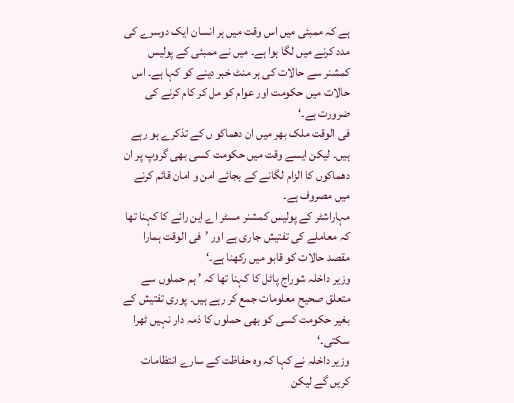ہے کہ ممبئی میں اس وقت میں ہر انسان ایک دوسرے کی مدد کرنے میں لگا ہوا ہے۔ میں نے ممبئی کے پولیس کمشنر سے حالات کی ہر منٹ خبر دینے کو کہا ہے۔ اس حالات میں حکومت اور عوام کو مل کر کام کرنے کی ضرورت ہے۔‘
فی الوقت ملک بھر میں ان دھماکو ں کے تذکرے ہو رہے ہیں۔ لیکن ایسے وقت میں حکومت کسی بھی گروپ پر ان دھماکوں کا الزام لگانے کے بجائے امن و امان قائم کرنے میں مصروف ہے۔
مہاراشٹر کے پولیس کمشنر مسٹر اے این رائے کا کہنا تھا کہ معاملے کی تفتیش جاری ہے اور ’فی الوقت ہمارا مقصد حالات کو قابو میں رکھنا ہے۔‘
وزیر داخلہ شوراج پاٹل کا کہنا تھا کہ ’ ہم حملوں سے متعلق صحیح معلومات جمع کر رہے ہیں۔ پوری تفتیش کے بغیر حکومت کسی کو بھی حملوں کا ذمہ دار نہیں ٹھرا سکتی۔‘
وزیر داخلہ نے کہا کہ وہ حفاظت کے سارے انتظامات کریں گے لیکن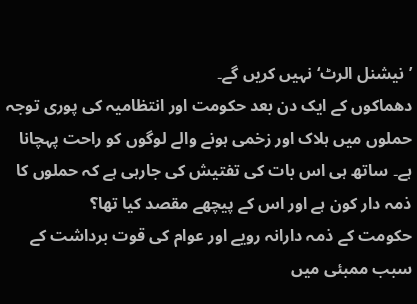’نیشنل الرٹ‘نہیں کریں گے۔
دھماکوں کے ایک دن بعد حکومت اور انتظامیہ کی پوری توجہ حملوں میں ہلاک اور زخمی ہونے والے لوگوں کو راحت پہچانا ہے۔ ساتھ ہی اس بات کی تفتیش کی جارہی ہے کہ حملوں کا ذمہ دار کون ہے اور اس کے پیچھے مقصد کیا تھا؟
حکومت کے ذمہ دارانہ رویے اور عوام کی قوت برداشت کے سبب ممبئی میں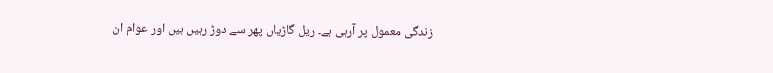زندگی معمول پر آرہی ہے۔ ریل گاڑیاں پھر سے دوڑ رہیں ہيں اور عوام ان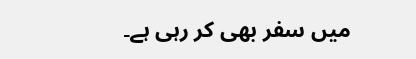میں سفر بھی کر رہی ہے۔